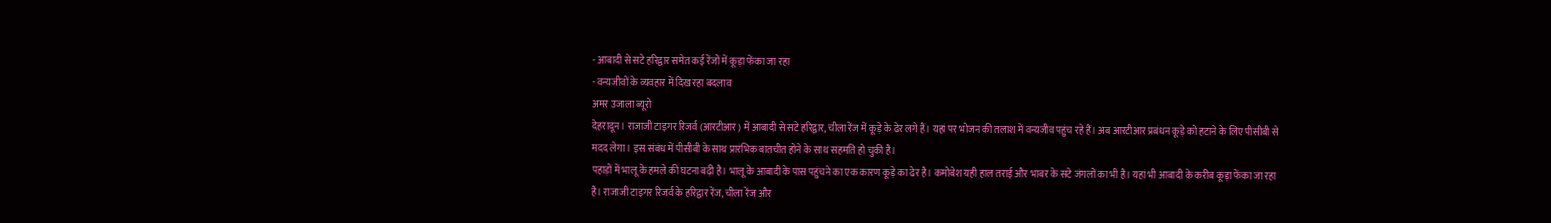- आबादी से सटे हरिद्वार समेत कई रेंजों में कूड़ा फेंका जा रहा
- वन्यजीवों के व्यवहार में दिख रहा बदलाव
अमर उजाला ब्यूरो
देहरादून। राजाजी टाइगर रिजर्व (आरटीआर) में आबादी से सटे हरिद्वार, चीला रेंज में कूड़े के ढेर लगे हैं। यहां पर भोजन की तलाश में वन्यजीव पहुंच रहे हैं। अब आरटीआर प्रबंधन कूड़े को हटाने के लिए पीसीबी से मदद लेगा। इस संबंध में पीसीबी के साथ प्रारंभिक बातचीत होने के साथ सहमति हो चुकी है।
पहाड़ों में भालू के हमले की घटना बढ़ी है। भालू के आबादी के पास पहुंचने का एक कारण कूड़े का ढेर है। कमोबेश यही हाल तराई और भाबर के सटे जंगलों का भी है। यहां भी आबादी के करीब कूड़ा फेंका जा रहा है। राजाजी टाइगर रिजर्व के हरिद्वार रेंज, चीला रेंज और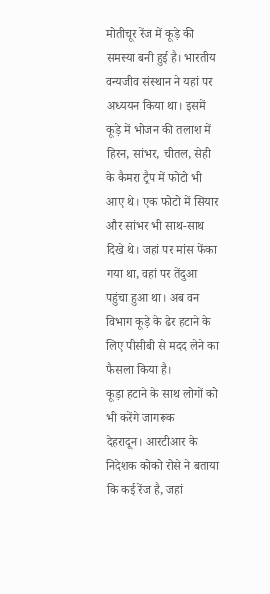मोतीचूर रेंज में कूड़े की समस्या बनी हुई है। भारतीय वन्यजीव संस्थान ने यहां पर अध्ययन किया था। इसमें कूड़े में भोजन की तलाश में हिरन, सांभर, चीतल, सेही के कैमरा ट्रैप में फोटो भी आए थे। एक फोटो में सियार और सांभर भी साथ-साथ दिखे थे। जहां पर मांस फेंका गया था, वहां पर तेंदुआ पहुंचा हुआ था। अब वन विभाग कूड़े के ढेर हटाने के लिए पीसीबी से मदद लेने का फैसला किया है।
कूड़ा हटाने के साथ लोगों को भी करेंगे जागरूक
देहरादून। आरटीआर के निदेशक कोको रोसे ने बताया कि कई रेंज है, जहां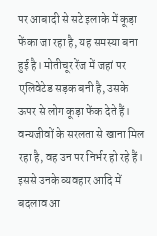पर आबादी से सटे इलाके में कूड़ा फेंका जा रहा है, यह समस्या बना हुई है। मोतीचूर रेंज में जहां पर एलिवेटेड सड़क बनी है, उसके ऊपर से लोग कूड़ा फेंक देते हैं। वन्यजीवों के सरलता से खाना मिल रहा है, वह उन पर निर्भर हो रहे हैं। इससे उनके व्यवहार आदि में बदलाव आ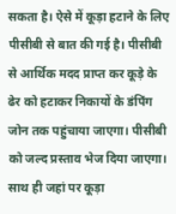सकता है। ऐसे में कूड़ा हटाने के लिए पीसीबी से बात की गई है। पीसीबी से आर्थिक मदद प्राप्त कर कूड़े के ढेर को हटाकर निकायों के डंपिंग जोन तक पहुंचाया जाएगा। पीसीबी को जल्द प्रस्ताव भेज दिया जाएगा। साथ ही जहां पर कूड़ा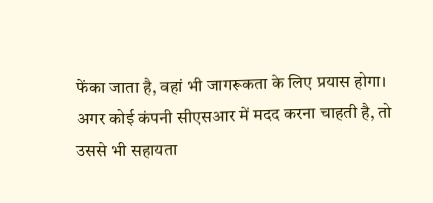फेंका जाता है, वहां भी जागरूकता के लिए प्रयास होगा। अगर कोई कंपनी सीएसआर में मदद करना चाहती है, तो उससे भी सहायता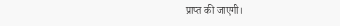प्राप्त की जाएगी।